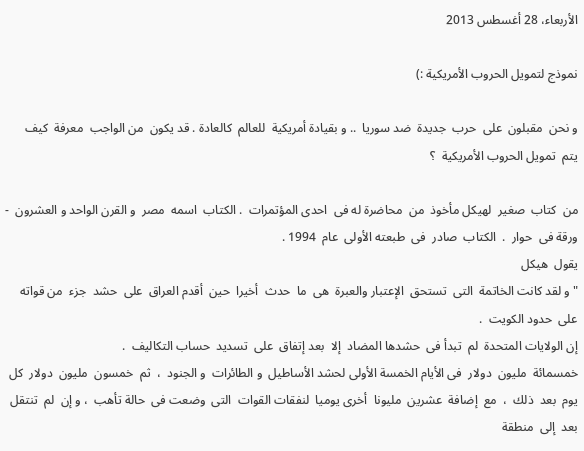الأربعاء، 28 أغسطس 2013

نموذج لتمويل الحروب الأمريكية :)

و نحن  مقبلون  على  حرب  جديدة  ضد سوريا  .. و بقيادة أمريكية  للعالم  كالعادة . قد يكون  من الواجب  معرفة  كيف  يتم  تمويل الحروب الأمريكية  ؟

من  كتاب  صغير  لهيكل مأخوذ  من  محاضرة له فى  احدى المؤتمرات  . الكتاب  اسمه  مصر  و القرن الواحد و العشرون  - ورقة فى  حوار  .  الكتاب  صادر  فى  طبعته الأولى  عام  1994 .
يقول  هيكل
" و لقد كانت الخاتمة  التى  تستحق  الإعتبار والعبرة  هى  ما  حدث  أخيرا  حين  أقدم العراق  على  حشد  جزء  من قواته  على  حدود الكويت  .
إن الولايات المتحدة  لم  تبدأ فى  حشدها المضاد  إلا  بعد إتفاق  على  تسديد  حساب التكاليف  .
خمسمائة  مليون  دولار  فى الأيام الخمسة الأولى لحشد الأساطيل  و الطائرات  و الجنود  ،  ثم  خمسون  مليون  دولار  كل  يوم  بعد  ذلك  ،  مع  إضافة  عشرين  مليونا  أخرى يوميا  لنفقات القوات  التى  وضعت فى  حالة تأهب  ، و إن  لم  تنتقل  بعد  إلى  منطقة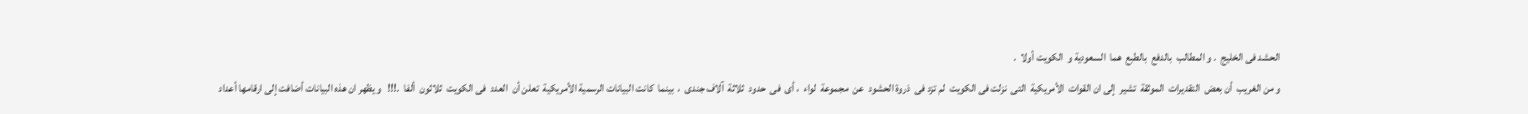الحشد فى الخليج  . و المطالب  بالدفع  بالطبع  هما  السعودية و  الكويت أولا  .
و من الغريب  أن بعض  التقديرات  الموثقة  تشير  إلى ان القوات  الأمريكية  التى  نزلت فى الكويت  لم تزد فى  ذروة الحشود  عن  مجموعة  لواء  ، أى  فى  حدود  ثلاثة  آلاف جندى  ،  بينما  كانت البيانات الرسمية الأمريكية  تعلن أن  العدد  فى الكويت  ثلاثون  ألفا  .!!!   و يظهر ان هذه البيانات أضافت إلى ارقامها أعداد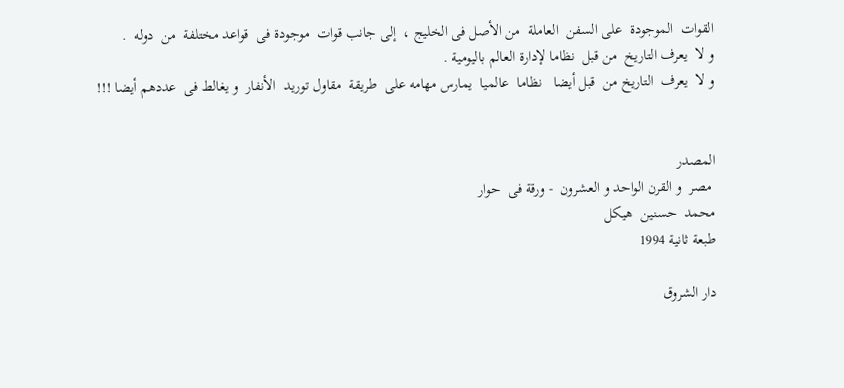القوات  الموجودة  على السفن  العاملة  من الأصل فى الخليج ،  إلى جانب قوات  موجودة فى  قواعد مختلفة  من  دوله  .
و لا  يعرف التاريخ  من قبل  نظاما لإدارة العالم باليومية .
و لا  يعرف  التاريخ من  قبل أيضا   نظاما  عالميا  يمارس مهامه على  طريقة  مقاول توريد  الأنفار  و يغالط فى  عددهم أيضا !!!


المصدر
 مصر  و القرن الواحد و العشرون  - ورقة فى  حوار
محمد  حسنين  هيكل
طبعة ثانية 1994

دار الشروق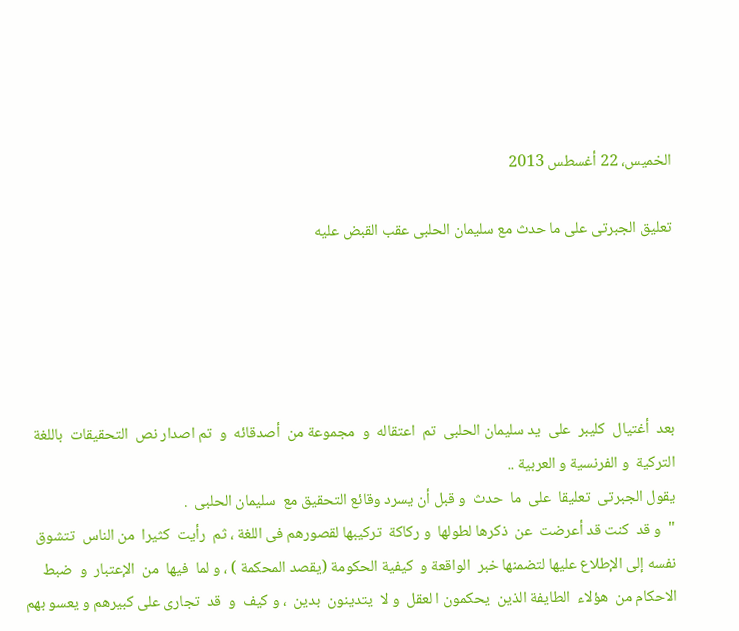الخميس، 22 أغسطس 2013

تعليق الجبرتى على ما حدث مع سليمان الحلبى عقب القبض عليه





بعد  أغتيال  كليبر  على  يد سليمان الحلبى  تم  اعتقاله  و  مجموعة من  أصدقائه  و  تم اصدار نص  التحقيقات  باللغة التركية  و الفرنسية و العربية ..
يقول الجبرتى  تعليقا  على  ما  حدث  و قبل أن يسرد وقائع التحقيق مع  سليمان الحلبى  .
"  و قد  كنت قد أعرضت  عن  ذكرها لطولها  و ركاكة  تركيبها لقصورهم فى اللغة ، ثم  رأيت  كثيرا  من الناس  تتشوق  نفسه إلى الإطلاع عليها لتضمنها خبر  الواقعة و  كيفية الحكومة (يقصد المحكمة ) ، و لما  فيها  من  الإعتبار  و  ضبط الاحكام من  هؤلاء  الطايفة الذين  يحكمون ا لعقل  و لا  يتدينون  بدين  ، و كيف  و  قد  تجارى على كبيرهم و يعسو بهم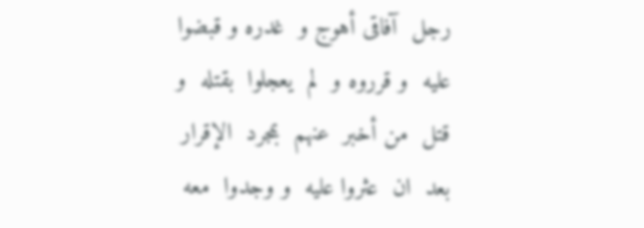رجل  آفاقى أهوج و  غدره و قبضوا عليه  و قرروه و  لم  يعجلوا  بقتله  و قتل  من أخبر  عنهم  بمجرد  الإقرار  بعد  ان  عثروا عليه  و وجدوا  معه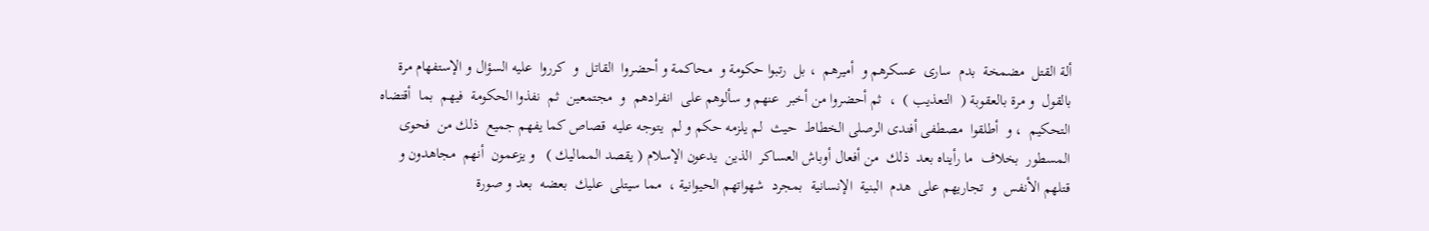ألة القتل  مضمخة  بدم  سارى  عسكرهم و  أميرهم  ، بل  رتبوا حكومة و  محاكمة و أحضروا  القاتل  و  كرروا  عليه السؤال و الإستفهام مرة بالقول  و مرة بالعقوبة (  التعذيب )  ،  ثم أحضروا من أخبر  عنهم و سألوهم على  انفرادهم  و  مجتمعين  ثم  نفذوا الحكومة  فيهم  بما  أقتضاه التحكيم  ، و  أطلقوا  مصطفى أفندى الرصلى الخطاط  حيث  لم يلزمه حكم و لم  يتوجه عليه  قصاص كما يفهم جميع  ذلك من  فحوى المسطور  بخلاف  ما رأيناه بعد  ذلك  من أفعال أوباش العساكر  الذين  يدعون الإسلام ( يقصد المماليك )   و يزعمون  أنهم  مجاهدون و  قتلهم الأنفس  و  تجاريهم على  هدم  البنية  الإنسانية  بمجرد  شهواتهم الحيوانية ،  مما سيتلى  عليك  بعضه  بعد و صورة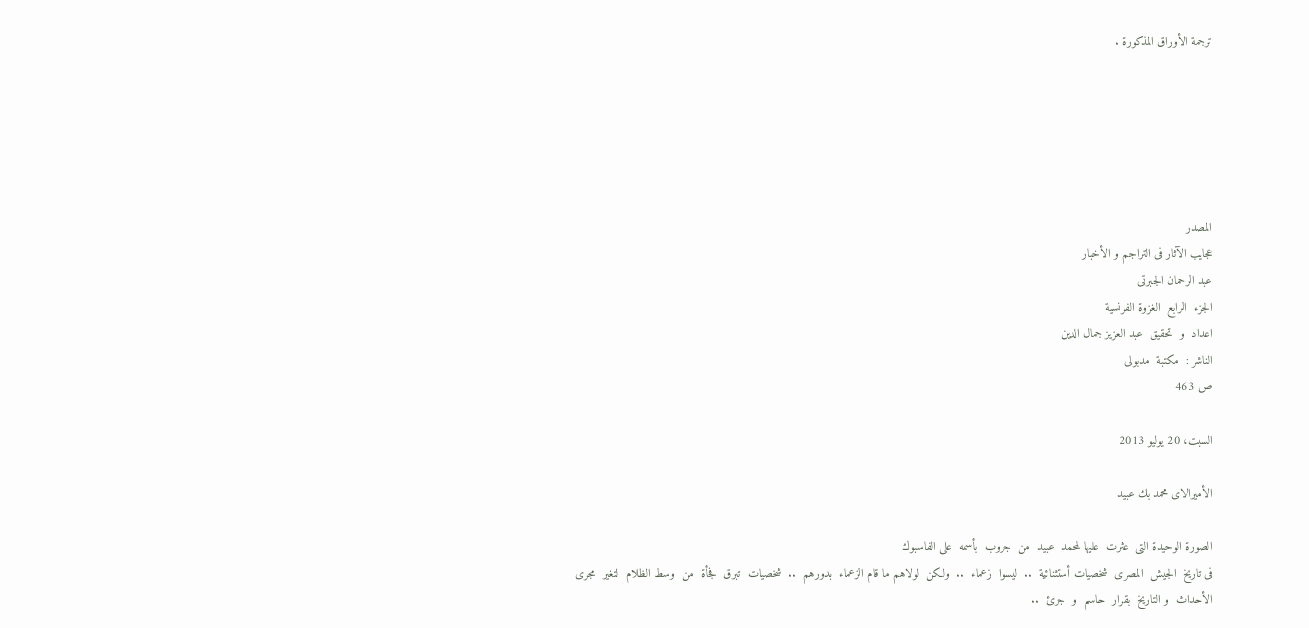ترجمة الأوراق المذكورة .






المصدر
عجايب الآثار فى التراجم و الأخبار
عبد الرحمان الجبرتى
الجزء  الرابع  الغزوة الفرنسية
اعداد  و  تحقيق  عبد العزيز جمال الدين
الناشر :  مكتبة  مدبولى
ص 463

السبت، 20 يوليو 2013

الأميرالاى محمد بك عبيد

الصورة الوحيدة التى  عثرت  عليها لمحمد  عبيد  من  جروب  بأسمه  على الفاسبوك
فى تاريخ  الجيش  المصرى  شخصيات أستثنائية  ..  ليسوا  زعماء  ..  ولكن  لولاهم ما قام الزعماء  بدورهم  ..  شخصيات  تبرق  فجأة  من  وسط الظلام  لتغير  مجرى الأحداث  و التاريخ  بقرار  حاسم  و  جرئ  ..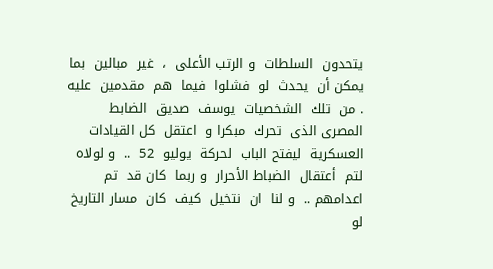يتحدون  السلطات  و الرتب الأعلى  ،  غير  مبالين  بما  يمكن أن  يحدث  لو  فشلوا  فيما  هم  مقدمين  عليه . من  تلك  الشخصيات  يوسف  صديق  الضابط المصرى الذى  تحرك  مبكرا و  اعتقل  كل القيادات العسكرية  ليفتح الباب  لحركة  يوليو  52  ..  و لولاه لتم  أعتقال  الضباط الأحرار  و ربما  كان قد  تم  اعدامهم ..  و لنا  ان  نتخيل  كيف  كان  مسار التاريخ  لو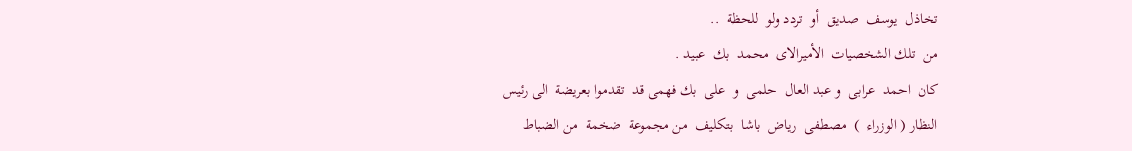تخاذل  يوسف  صديق  أو  تردد ولو  للحظة  ..
من  تلك الشخصيات  الأميرالاى  محمد  بك  عبيد .
كان  احمد  عرابى  و عبد العال  حلمى  و  على  بك فهمى قد  تقدموا بعريضة  الى رئيس النظار ( الوزراء  )  مصطفى  رياض  باشا  بتكليف  من مجموعة  ضخمة  من الضباط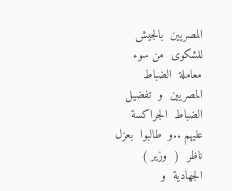المصريين  بالجيش  للشكوى  من سوء  معاملة  الضباط  المصريين  و  تفضيل  الضباط  الجراكسة  عليهم ..و  طالبوا  بعزل  ناظر  (  وزير ) الجهادية  و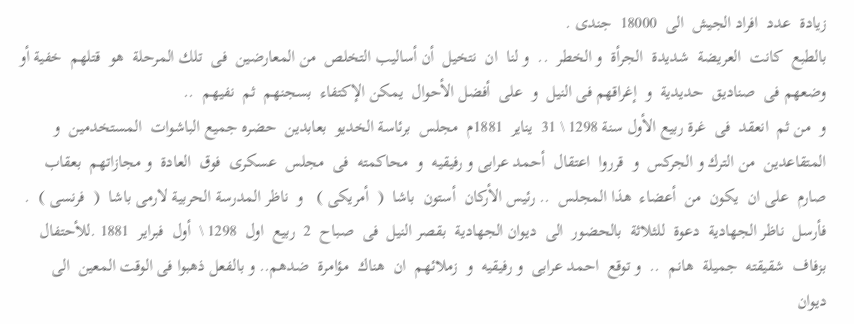زيادة  عدد  افراد الجيش  الى  18000  جندى .
بالطبع  كانت  العريضة  شديدة  الجرأة  و الخطر  ..  و لنا  ان  نتخيل  أن أساليب التخلص  من المعارضين  فى  تلك المرحلة  هو  قتلهم  خفية أو  وضعهم فى  صناديق  حديدية  و  إغراقهم فى النيل  و  على  أفضل الأحوال  يمكن الإكتفاء  بسجنهم  ثم  نفيهم  ..
و  من ثم  انعقد  فى  غرة ربيع الأول سنة 1298 \ 31  يناير  1881م  مجلس  برئاسة الخديو  بعابدين  حضره جميع الباشوات  المستخدمين  و المتقاعدين  من الترك و الجركس  و  قرروا  اعتقال  أحمد عرابى و رفيقيه  و  محاكمته  فى  مجلس  عسكرى  فوق  العادة  و مجازاتهم  بعقاب  صارم  على ان  يكون  من  أعضاء  هذا المجلس  .. رئيس الأركان  أستون  باشا  (  أمريكى )   و  ناظر المدرسة الحربية لارمى باشا  (  فرنسى )  .
فأرسل  ناظر الجهادية  دعوة  للثلاثة  بالحضور  الى  ديوان الجهادية  بقصر النيل  فى  صباح  2  ربيع  اول  1298 \  أول  فبراير  1881 .للأحتفال  بزفاف  شقيقته  جميلة  هانم  ..  و توقع  احمد عرابى  و رفيقيه  و  زملائهم  ان  هناك  مؤامرة  ضدهم.. و بالفعل ذهبوا فى الوقت المعين  الى  ديوان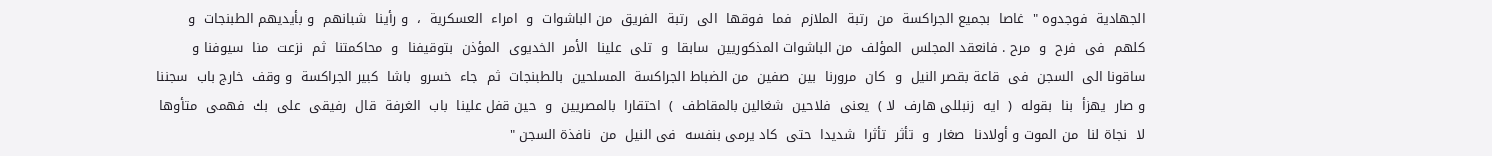الجهادية  فوجدوه "  غاصا  بجميع الجراكسة  من  رتبة  الملازم  فما  فوقها  الى  رتبة  الفريق  من الباشوات  و  امراء  العسكرية  ،  و رأينا  شبانهم  و بأيديهم الطبنجات  و  كلهم  فى  فرح  و  مرح . فانعقد المجلس  المؤلف  من الباشوات المذكوريين  سابقا  و  تلى  علينا  الأمر  الخديوى  المؤذن  بتوقيفنا  و  محاكمتنا  ثم  نزعت  منا  سيوفنا و ساقونا الى  السجن  فى  قاعة بقصر النيل  و  كان  مرورنا  بين  صفين  من الضباط الجراكسة  المسلحين  بالطبنجات  ثم  جاء  خسرو  باشا  كبير الجراكسة  و وقف  خارج باب  سجننا  و صار  يهزأ  بنا  بقوله  (  ايه  زنبللى هارف  لا )  يعنى  فلاحين  شغالين بالمقاطف  )  احتقارا  بالمصريين  و  حين قفل علينا  باب  الغرفة  قال  رفيقى  على  بك  فهمى  متأوها  لا  نجاة لنا  من الموت و أولادنا  صغار  و  تأثر  تأثرا  شديدا  حتى  كاد يرمى بنفسه  فى النيل  من  نافذة السجن "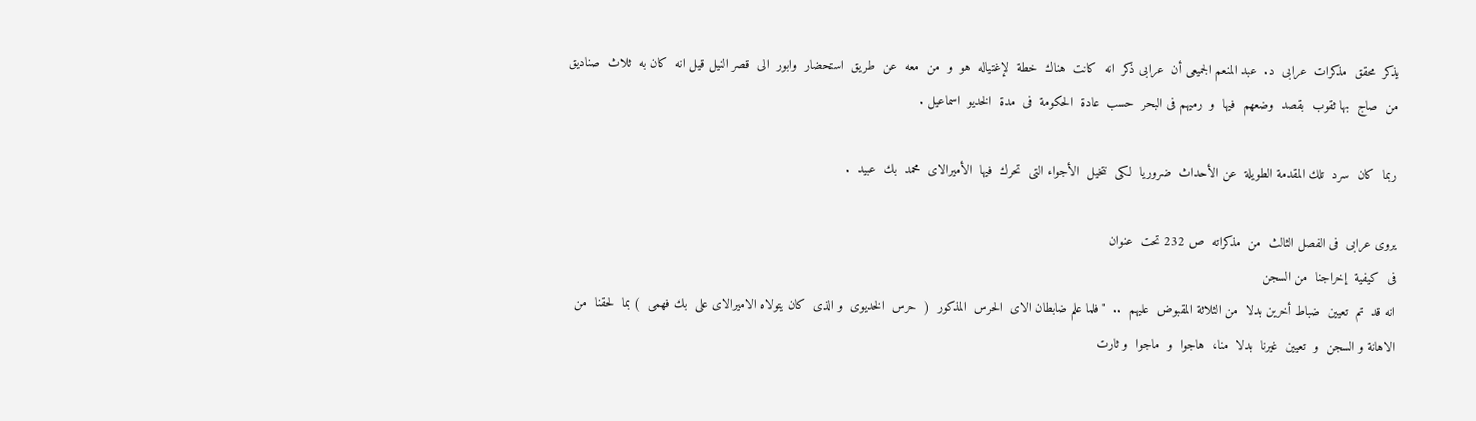يذكر  محقق  مذكرات  عرابى  د.  عبد المنعم الجميعى أن  عرابى ذكر  انه  كانت  هناك  خطة  لإغتياله  هو  و  من  معه  عن  طريق  استحضار  وابور  الى  قصر النيل قيل انه  كان به  ثلاث  صناديق  من  صاج  بها ثقوب  بقصد  وضعهم  فيها  و  رميهم فى البحر  حسب  عادة  الحكومة  فى  مدة  الخديو  اسماعيل .

ربما  كان  سرد  تلك المقدمة الطويلة  عن الأحداث  ضروريا  لكى  نتخيل  الأجواء التى  تحرك  فيها  الأميرالاى  محمد  بك  عبيد  .

يروى عرابى  فى الفصل الثالث  من  مذكراته  ص 232 تحت  عنوان
فى  كيفية  إخراجنا  من السجن
انه قد  تم  تعيين  ضباط أخرين بدلا  من الثلاثة المقبوض  عليهم  ..  "فلما علم ضابطان الاى  الحرس  المذكور  (  حرس  الخديوى  و الذى  كان يتولاه الاميرالاى على  بك فهمى  ) بما  لحقنا  من الاهانة و السجن  و  تعيين  غيرنا  بدلا  منا،  هاجوا  و  ماجوا  و ثارت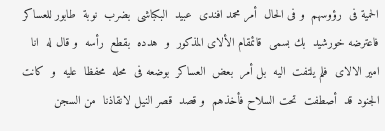الحمية فى  رؤوسهم  و فى الحال  أمر محمد افندى  عبيد  البكباشى  بضرب  نوبة  طابور للعساكر فاعترضه خورشيد  بك بسمى  قائمقام الألاى المذكور  و  هدده  بقطع  رأسه  و قال له  انا امير الالاى  فلم يلتفت  اليه  بل أمر  بعض  العساكر  بوضعه فى  محله  محفظا  عليه  و  كانت الجنود قد  أصطفت  تحت السلاح فأخذهم  و قصد  قصر النيل لانقاذنا  من السجن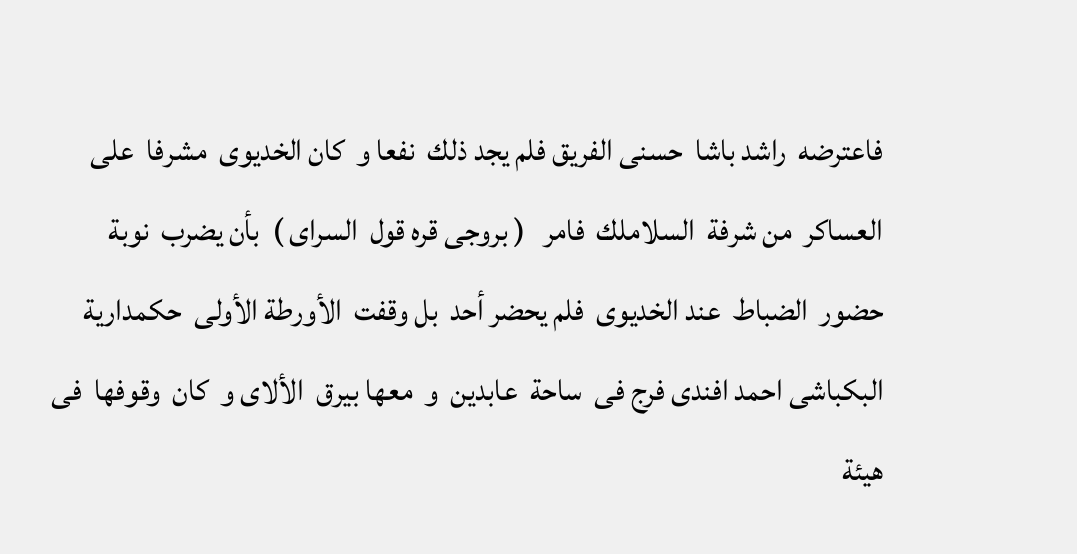فاعترضه  راشد باشا  حسنى الفريق فلم يجد ذلك  نفعا و  كان الخديوى  مشرفا  على العساكر  من شرفة  السلاملك  فامر   ( بروجى قره قول  السراى )  بأن يضرب  نوبة  حضور  الضباط  عند الخديوى  فلم يحضر أحد  بل وقفت  الأورطة الأولى  حكمدارية البكباشى احمد افندى فرج فى  ساحة  عابدين  و  معها بيرق  الألاى و  كان  وقوفها  فى  هيئة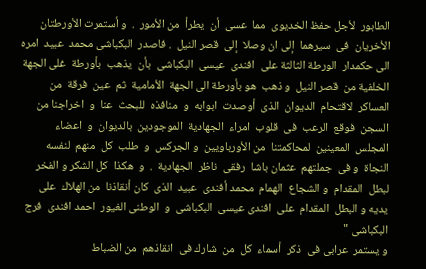الطابور  لأجل حفظ الخديوى  مما  عسى  أن  يطرأ  من الأمور  .  و أستمرت الأورطتان الأخريان  فى  سيرهما  إلى ان وصلا  إلى  قصر النيل  . فاصدر  البكباشى محمد  عبيد  امره  الى حكمدار  الورطة الثالثة على  افندى  عيسى  البكباشى  بأن  يذهب  بأورطة  غلى الجهة الخلفية من  قصر النيل  و ذهب  هو بأورطة الى الجهة  الأمامية  ثم  عين  فرقة  من العساكر  لاقتحام  الديوان  الذى  أوصدت  ابوابه  و  منافذه  للبحث  عنا  و  اخراجنا من  السجن  فوقع  الرعب  فى  قلوب  امراء  الجهادية  الموجودين  بالديوان  و  اعضاء  المجلس  المعينين  لمحاكمتنا  من الأورباويين  و الجركس  و  طلب  كل  منهم  لنفسه  النجاة  و فى  جملتهم  عثمان باشا  رفقى  ناظر  الجهادية  .  و  هكذا  كل الشكر و الفخر  لبطل  المقدام  و الشجاع  الهمام  محمد أفندى  عبيد  الذى  كان أنقاذنا  من الهلاك  على  يديه و البطل  المقدام  على  افندى عيسى  البكباشى  و  الوطنى الغيور  احمد افندى  فرج  البكباشى "
و يستمر  عرابى فى  ذكر  أسماء  كل  من  شارك فى  انقاذهم  من الضباط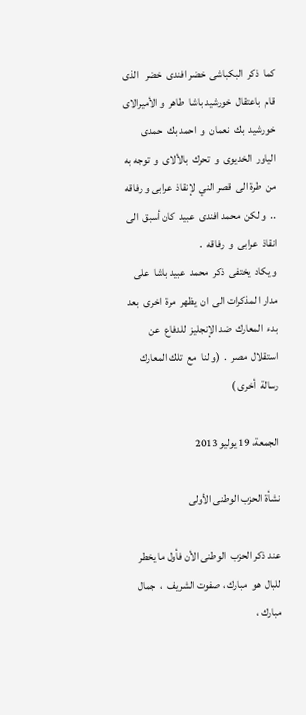كما  ذكر  البكباشى  خضر افندى  خضر   الذى  قام  باعتقال  خورشيد باشا  طاهر  و الأميرالاى   خورشيد  بك  نعمان  و  احمد بك  حمدى  الياور  الخديوى  و  تحرك  بالألاى  و  توجه به  من  طرة الى  قصر الني  لإنقاذ  عرابى و رفاقه  ..  و لكن  محمد افندى  عبيد  كان أسبق  الى  انقاذ  عرابى  و  رفاقه  .
و يكاد  يختفى  ذكر  محمد  عبيد باشا  على  مدار ا لمذكرات الى  ان  يظهر  مرة  اخرى  بعد بدء  المعارك  ضد الإنجليز  للدفاع  عن استقلال  مصر  .  (و لنا  مع  تلك المعارك رسالة  أخرى )

الجمعة، 19 يوليو 2013

نشأة الحزب الوطنى الأولى

عند ذكر الحزب  الوطنى الأن فأول ما يخطر للبال  هو  مبارك ، صفوت الشريف  ،  جمال  مبارك ،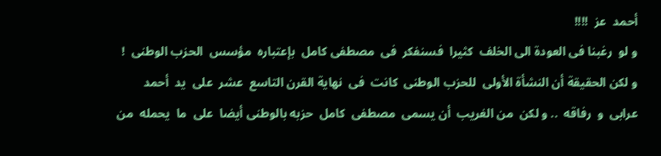أحمد  عز  !!!!
و لو  رغبنا فى العودة الى الخلف  كثيرا  فسنفكر  فى  مصطفى كامل  بإعتباره  مؤسس  الحزب الوطنى  !
و لكن الحقيقة أن النشأة الأولى  للحزب الوطنى  كانت  فى  نهاية القرن التاسع  عشر  على  يد  أحمد عرابى  و  رفاقه  .. و لكن  من الغريب  أن يسمى  مصطفى  كامل  حزبه بالوطنى أيضا  على  ما  يحمله  من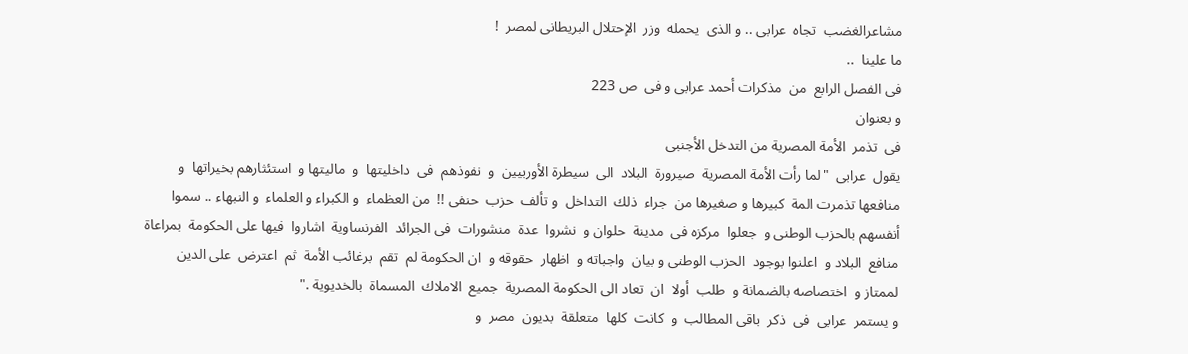مشاعرالغضب  تجاه  عرابى .. و الذى  يحمله  وزر  الإحتلال البريطانى لمصر  !
ما علينا  ..
فى الفصل الرابع  من  مذكرات أحمد عرابى و فى  ص 223
و بعنوان
فى  تذمر  الأمة المصرية من التدخل الأجنبى
يقول  عرابى  "لما رأت الأمة المصرية  صيرورة  البلاد  الى  سيطرة الأوربيين  و  نفوذهم  فى  داخليتها  و  ماليتها و  استئثارهم بخيراتها  و  منافعها تذمرت المة  كبيرها و صغيرها من  جراء  ذلك  التداخل  و تألف  حزب  حنفى !!  من العظماء  و الكبراء و العلماء  و النبهاء .. سموا  أنفسهم بالحزب الوطنى و  جعلوا  مركزه فى  مدينة  حلوان و  نشروا  عدة  منشورات  فى الجرائد  الفرنساوية  اشاروا  فيها على الحكومة  بمراعاة منافع  البلاد و  اعلنوا بوجود  الحزب الوطنى و بيان  واجباته و  اظهار  حقوقه و  ان الحكومة لم  تقم  برغائب الأمة  ثم  اعترض  على الدين  لممتاز و  اختصاصه بالضمانة و  طلب  أولا  ان  تعاد الى الحكومة المصرية  جميع  الاملاك  المسماة  بالخديوية ."
و يستمر  عرابى  فى  ذكر  باقى المطالب  و  كانت  كلها  متعلقة  بديون  مصر  و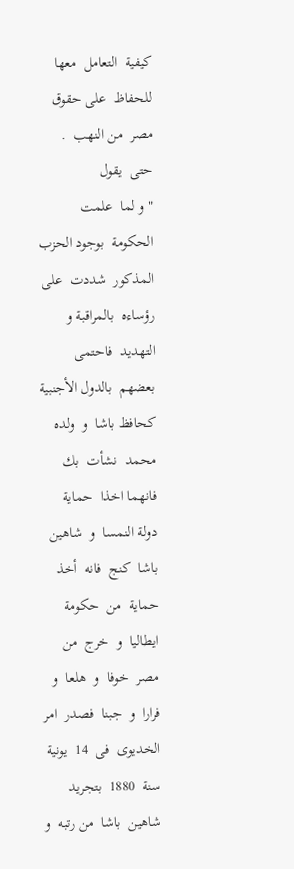كيفية  التعامل  معها  للحفاظ  على حقوق  مصر  من النهب  . حتى  يقول
" و لما  علمت الحكومة  بوجود الحزب المذكور  شددت  على  رؤساءه  بالمراقبة و التهديد  فاحتمى  بعضهم  بالدول الأجنبية  كحافظ باشا  و  ولده  محمد  نشأت  بك  فانهما اخذا  حماية  دولة النمسا  و  شاهين  باشا  كنج  فانه  أخذ  حماية  من  حكومة  ايطاليا  و  خرج  من  مصر  خوفا  و  هلعا  و فرارا  و  جبنا  فصدر  امر  الخديوى  فى  14  يونية  سنة  1880  بتجريد  شاهين  باشا  من رتبه  و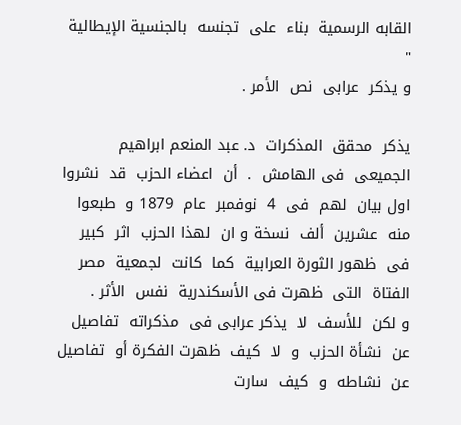القابه الرسمية  بناء  على  تجنسه  بالجنسية الإيطالية "
و يذكر  عرابى  نص  الأمر .

يذكر  محقق  المذكرات  د. عبد المنعم ابراهيم  الجميعى  فى الهامش  .  أن  اعضاء الحزب  قد  نشروا  اول بيان  لهم  فى  4  نوفمبر  عام  1879 و  طبعوا  منه  عشرين  ألف  نسخة و ان  لهذا الحزب  اثر  كبير  فى  ظهور الثورة العرابية  كما  كانت  لجمعية  مصر الفتاة  التى  ظهرت فى الأسكندرية  نفس  الأثر .
و لكن  للأسف  لا  يذكر عرابى فى  مذكراته  تفاصيل  عن  نشأة الحزب  و  لا  كيف  ظهرت الفكرة أو  تفاصيل عن  نشاطه  و  كيف  سارت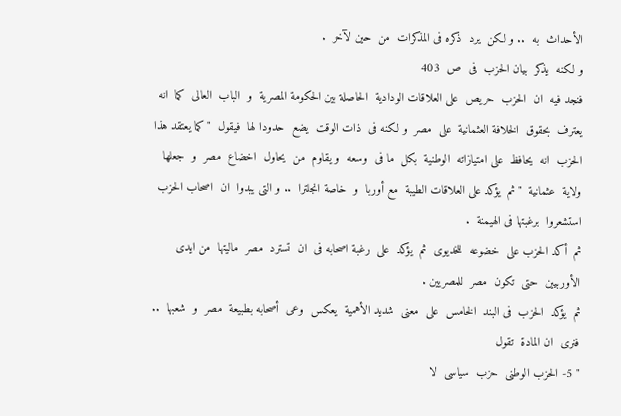الأحداث  به  .. و لكن  يرد  ذكره فى المذكرات  من  حين لآخر  .
و لكنه  يذكر  بيان الحزب  فى  ص  403
فنجد فيه  ان  الحزب  حريص  على العلاقات الودادية  الحاصلة بين الحكومة المصرية  و  الباب  العالى  كما  انه  يعترف  بحقوق  الخلافة العثمانية  على  مصر  و لكنه فى  ذات الوقت  يضع  حدودا لها  فيقول  " كما يعتقد هذا الحزب  انه  يحافظ  على امتيازاته  الوطنية  بكل  ما فى  وسعه  و يقاوم  من  يحاول  اخضاع  مصر  و  جعلها  ولاية  عثمانية  " ثم  يؤكد على العلاقات الطيبة  مع أوربا  و  خاصة انجلترا  .. و التى يبدوا  ان  اصحاب الحزب استشعروا  برغبتها فى الهيمنة  .
ثم  أكد الحزب على  خضوعه  للخديوى  ثم  يؤكد  على  رغبة اصحابه فى  ان  تسترد  مصر  ماليتها  من ايدى الأوربيين  حتى  تكون  مصر  للمصريين .
ثم  يؤكد  الحزب  فى البند  الخامس  على  معنى  شديد الأهمية  يعكس  وعى  أصحابه بطبيعة  مصر  و  شعبها  .. فنرى  ان المادة  تقول
" 5- الحزب الوطنى  حزب  سياسى  لا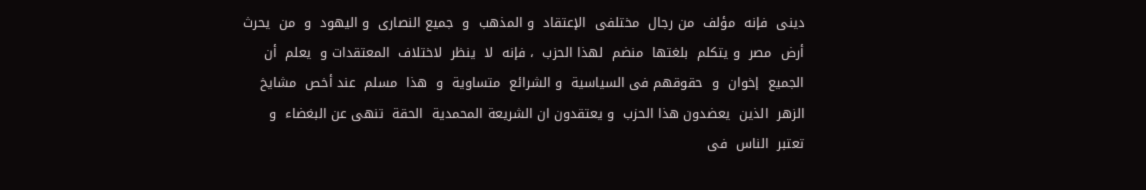دينى  فإنه  مؤلف  من رجال  مختلفى  الإعتقاد  و المذهب  و  جميع النصارى  و اليهود  و  من  يحرث  أرض  مصر  و يتكلم  بلغتها  منضم  لهذا الحزب  ، فإنه  لا  ينظر  لاختلاف  المعتقدات و  يعلم  أن الجميع  إخوان  و  حقوقهم فى السياسية  و الشرائع  متساوية  و  هذا  مسلم  عند أخص  مشايخ الزهر  الذين  يعضدون هذا الحزب  و يعتقدون ان الشريعة المحمدية  الحقة  تنهى عن البغضاء  و  تعتبر  الناس  فى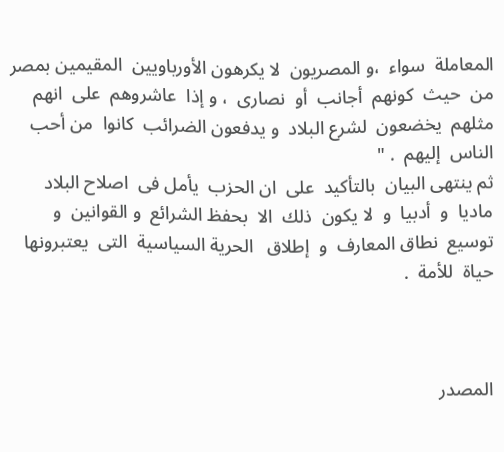المعاملة  سواء  ،و المصريون  لا يكرهون الأورباويين  المقيمين بمصر  من  حيث  كونهم  أجانب  أو  نصارى  ، و إذا  عاشروهم  على  انهم مثلهم  يخضعون  لشرع البلاد  و يدفعون الضرائب  كانوا  من أحب الناس  إليهم  . "
ثم ينتهى البيان  بالتأكيد  على  ان الحزب  يأمل فى  اصلاح البلاد  ماديا  و  أدبيا  و  لا يكون  ذلك  الا  بحفظ الشرائع  و القوانين  و  توسيع  نطاق المعارف  و  إطلاق   الحرية السياسية  التى  يعتبرونها  حياة  للأمة  .



المصدر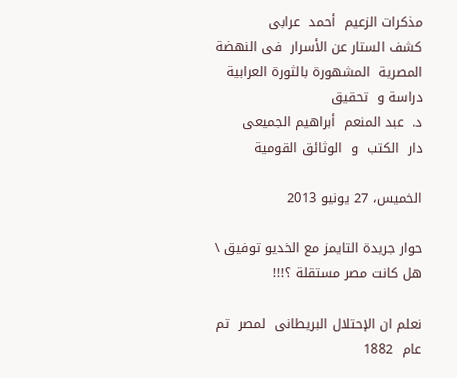مذكرات الزعيم  أحمد  عرابى
كشف الستار عن الأسرار  فى النهضة  المصرية  المشهورة بالثورة العرابية
دراسة و  تحقيق
د.  عبد المنعم  أبراهيم الجميعى
دار  الكتب  و  الوثائق القومية

الخميس، 27 يونيو 2013

حوار جريدة التايمز مع الخديو توفيق \ هل كانت مصر مستقلة ؟!!!

نعلم ان الإحتلال البريطانى  لمصر  تم  عام  1882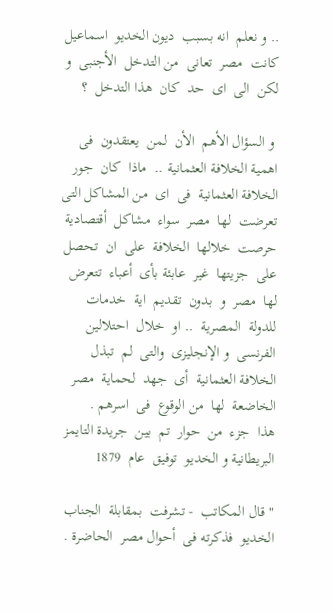.. و نعلم  انه بسبب  ديون الخديو  اسماعيل  كانت  مصر  تعانى  من التدخل  الأجنبى  و لكن  الى  اى  حد  كان  هذا التدخل  ؟

 و السؤال الأهم  الأن  لمن  يعتقدون  فى  اهمية الخلافة العثمانية ..  ماذا  كان  جور الخلافة العثمانية  فى  اى  من المشاكل التى  تعرضت  لها  مصر  سواء  مشاكل  أقتصادية  حرصت  خلالها  الخلافة  على  ان  تحصل  على  جزيتها  غير  عابئة بأى  أعباء  تتعرض  لها  مصر  و  بدون  تقديم  اية  خدمات  للدولة  المصرية  .. او  خلال  احتلالين  الفرنسى  و الإنجليزى  والتى  لم  تبذل  الخلافة العثمانية  أى  جهد  لحماية  مصر  الخاضعة  لها  من الوقوع  فى  اسرهم .
هذا  جزء  من  حوار  تم  بين  جريدة التايمز البريطانية و الخديو  توفيق  عام  1879

" قال المكاتب  - تشرفت  بمقابلة  الجناب  الخديو  فذكرته فى  أحوال مصر  الحاضرة .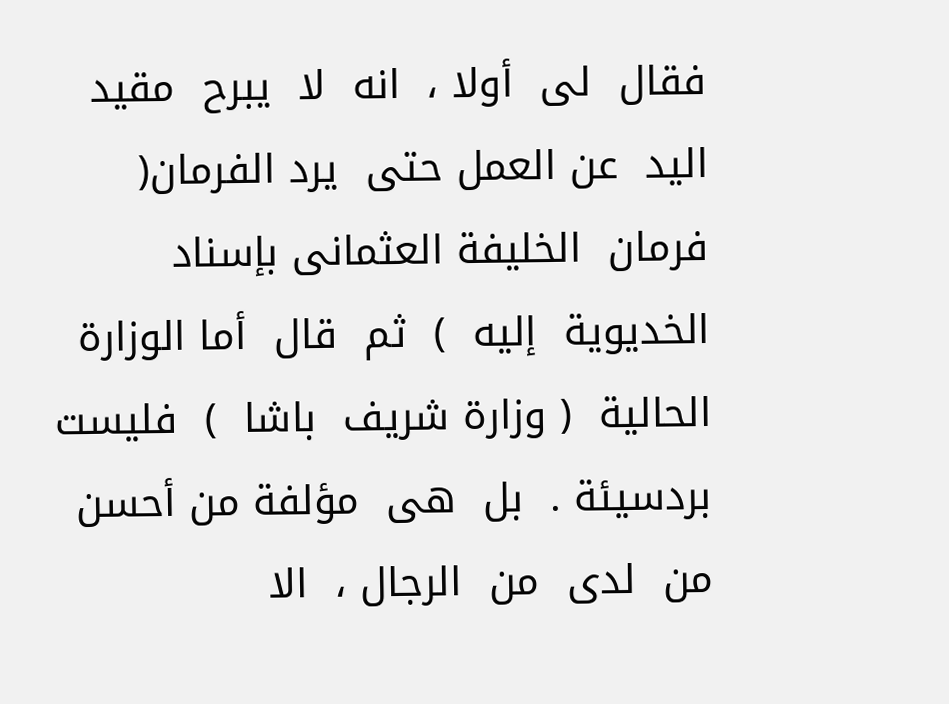فقال  لى  أولا ،  انه  لا  يبرح  مقيد اليد  عن العمل حتى  يرد الفرمان(  فرمان  الخليفة العثمانى بإسناد  الخديوية  إليه  )  ثم  قال  أما الوزارة  الحالية  ( وزارة شريف  باشا  )  فليست  بردسيئة .  بل  هى  مؤلفة من أحسن  من  لدى  من  الرجال ،  الا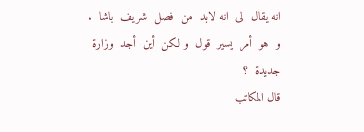انه يقال  لى  انه لابد  من  فصل  شريف  باشا  . و  هو  أمر  يسير  قول  و لكن  أين  أجد  وزارة جديدة  ؟
قال المكاتب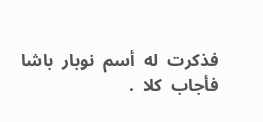فذكرت  له  أسم  نوبار  باشا  فأجاب  كلا  .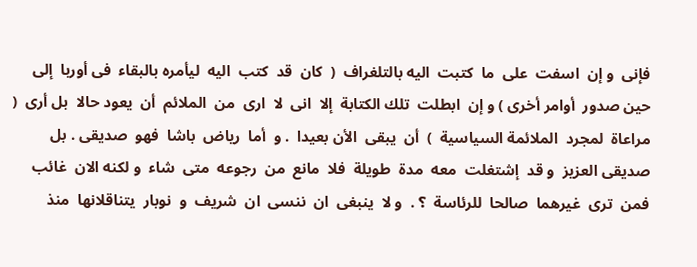فإنى  و إن  اسفت  على  ما  كتبت  اليه بالتلغراف  (  كان  قد  كتب  اليه  ليأمره بالبقاء  فى أوربا  إلى  حين صدور  أوامر أخرى ) و إن  ابطلت  تلك الكتابة  إلا  انى  لا  ارى  من  الملائم  أن  يعود حالا  بل أرى  (  مراعاة  لمجرد  الملائمة السياسية  )  أن  يبقى  الأن بعيدا  . و  أما  رياض  باشا  فهو  صديقى . بل  صديقى العزيز  و قد  إشتغلت  معه  مدة  طويلة  فلا  مانع  من  رجوعه  متى  شاء  و لكنه الان  غائب فمن  ترى  غيرهما  صالحا  للرئاسة  ؟ .  و لا  ينبغى  ان  ننسى  ان  شريف  و  نوبار  يتناقلانها  منذ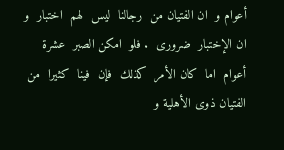أعوام و  ان الفتيان من  رجالنا  ليس  لهم  اختبار  و  ان الإختبار  ضرورى  . فلو  امكن الصبر  عشرة  أعوام  اما  كان الأمر  كذلك  فإن  فينا  كثيرا  من الفتيان ذوى الأهلية و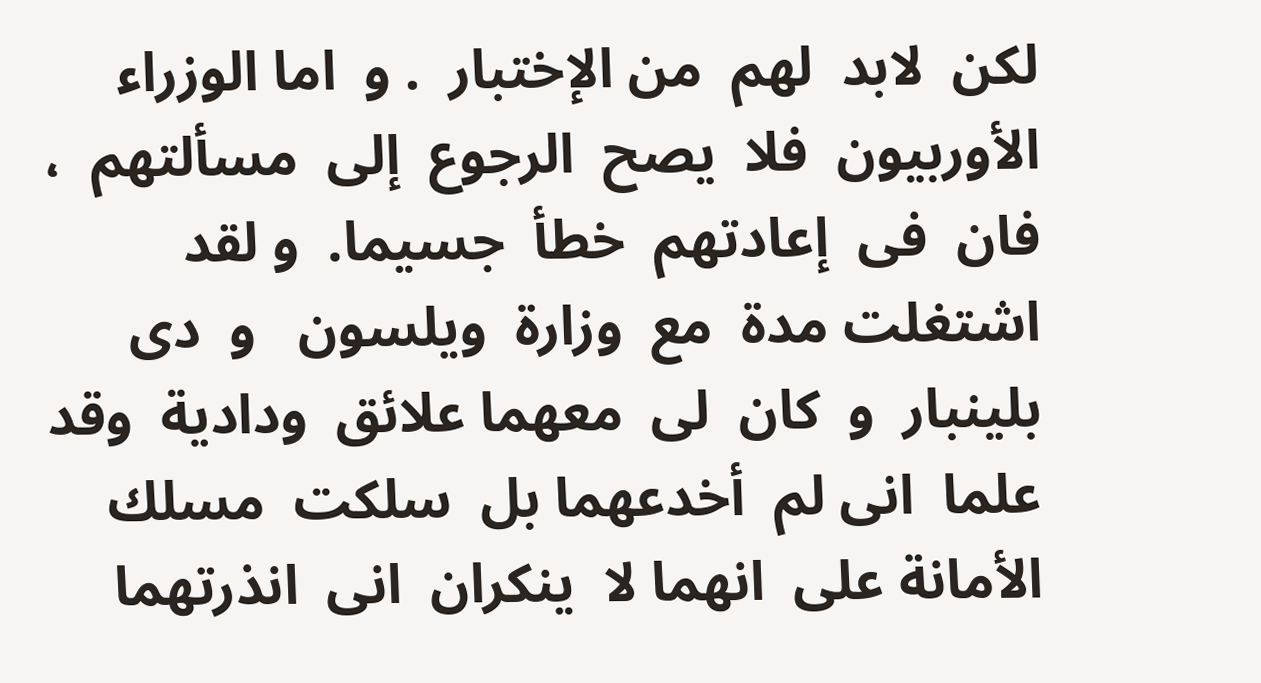لكن  لابد  لهم  من الإختبار  . و  اما الوزراء الأوربيون  فلا  يصح  الرجوع  إلى  مسألتهم  ، فان  فى  إعادتهم  خطأ  جسيما.  و لقد  اشتغلت مدة  مع  وزارة  ويلسون   و  دى بلينبار  و  كان  لى  معهما علائق  ودادية  وقد  علما  انى لم  أخدعهما بل  سلكت  مسلك  الأمانة على  انهما لا  ينكران  انى  انذرتهما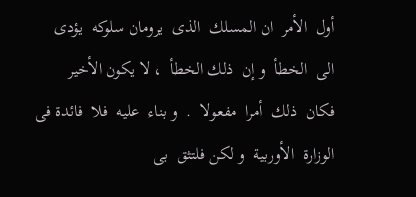أول  الأمر  ان المسلك  الذى  يرومان سلوكه  يؤدى الى  الخطأ  و إن  ذلك الخطأ  ، لا يكون الأخير  فكان  ذلك  أمرا  مفعولا  .  و بناء  عليه  فلا  فائدة فى  الوزارة  الأوربية  و لكن فلتثق  بى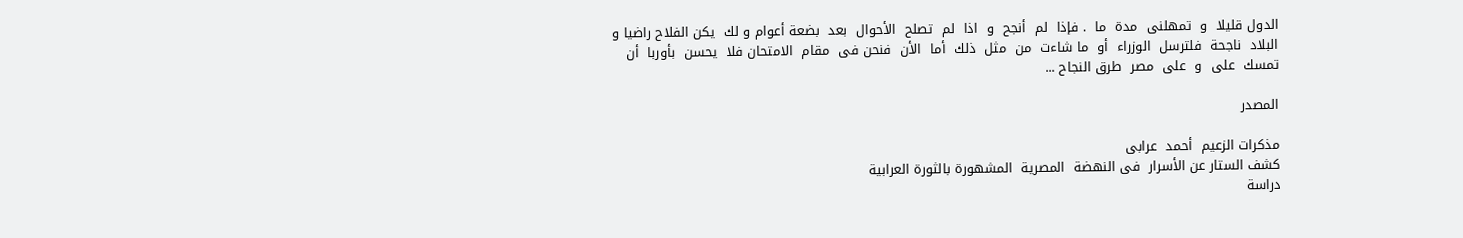الدول قليلا  و  تمهلنى  مدة  ما  . فإذا  لم  أنجح  و  اذا  لم  تصلح  الأحوال  بعد  بضعة أعوام و لك  يكن الفلاح راضيا و البلاد  ناجحة  فلترسل  الوزراء  أو  ما شاءت  من  مثل  ذلك  أما  الأن  فنحن فى  مقام  الامتحان فلا  يحسن  بأوربا  أن  تمسك  على  و  على  مصر  طرق النجاح ...

المصدر

مذكرات الزعيم  أحمد  عرابى
كشف الستار عن الأسرار  فى النهضة  المصرية  المشهورة بالثورة العرابية
دراسة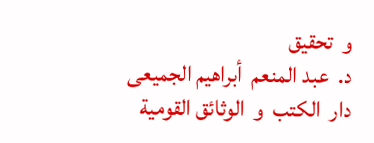و  تحقيق
د.  عبد المنعم  أبراهيم الجميعى
دار  الكتب  و  الوثائق القومية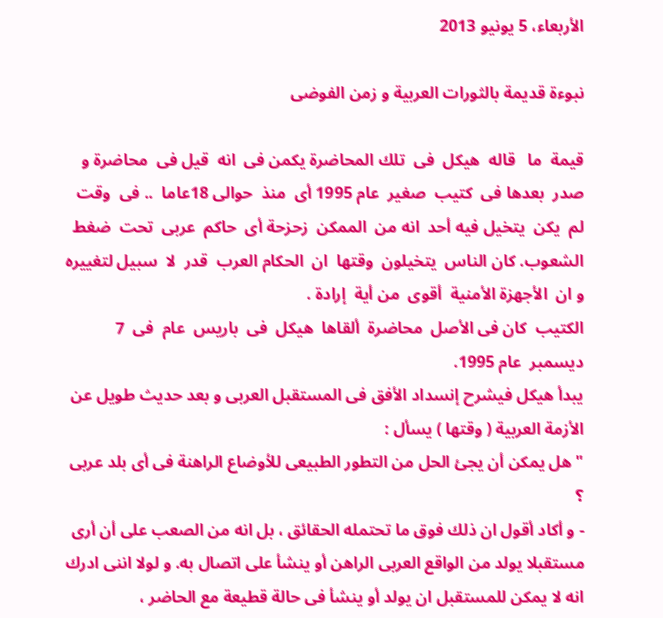الأربعاء، 5 يونيو 2013

نبوءة قديمة بالثورات العربية و زمن الفوضى

قيمة  ما   قاله  هيكل  فى  تلك المحاضرة يكمن فى  انه  قيل فى  محاضرة و صدر  بعدها فى  كتيب  صغير  عام 1995 أى  منذ  حوالى 18عاما  .. فى  وقت  لم  يكن  يتخيل فيه أحد  انه من  الممكن  زحزحة أى  حاكم  عربى  تحت  ضغط  الشعوب. كان الناس  يتخيلون  وقتها  ان  الحكام العرب  قدر  لا  سبيل لتغييره  و ان  الأجهزة الأمنية  أقوى  من أية  إرادة .
الكتيب  كان فى الأصل  محاضرة  ألقاها  هيكل  فى  باريس  عام  فى  7  ديسمبر  عام 1995.
يبدأ هيكل فيشرح إنسداد الأفق فى المستقبل العربى و بعد حديث طويل عن الأزمة العربية ( وقتها ) يسأل :
" هل يمكن أن يجئ الحل من التطور الطبيعى للأوضاع الراهنة فى أى بلد عربى ؟
- و أكاد أقول ان ذلك فوق ما تحتمله الحقائق ، بل انه من الصعب على أن أرى مستقبلا يولد من الواقع العربى الراهن أو ينشأ على اتصال به. و لولا اننى ادرك انه لا يمكن للمستقبل ان يولد أو ينشأ فى حالة قطيعة مع الحاضر ،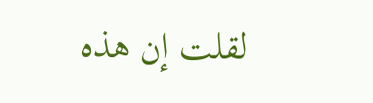لقلت إن هذه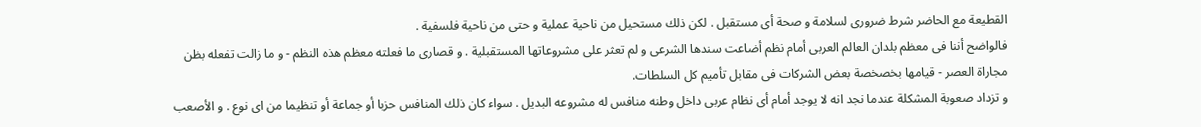القطيعة مع الحاضر شرط ضرورى لسلامة و صحة أى مستقبل . لكن ذلك مستحيل من ناحية عملية و حتى من ناحية فلسفية .
فالواضح أننا فى معظم بلدان العالم العربى أمام نظم أضاعت سندها الشرعى و لم تعثر على مشروعاتها المستقبلية . و قصارى ما فعلته معظم هذه النظم - و ما زالت تفعله بظن مجاراة العصر - قيامها بخصخصة بعض الشركات فى مقابل تأميم كل السلطات.
و تزداد صعوبة المشكلة عندما نجد انه لا يوجد أمام أى نظام عربى داخل وطنه منافس له مشروعه البديل . سواء كان ذلك المنافس حزبا أو جماعة أو تنظيما من اى نوع . و الأصعب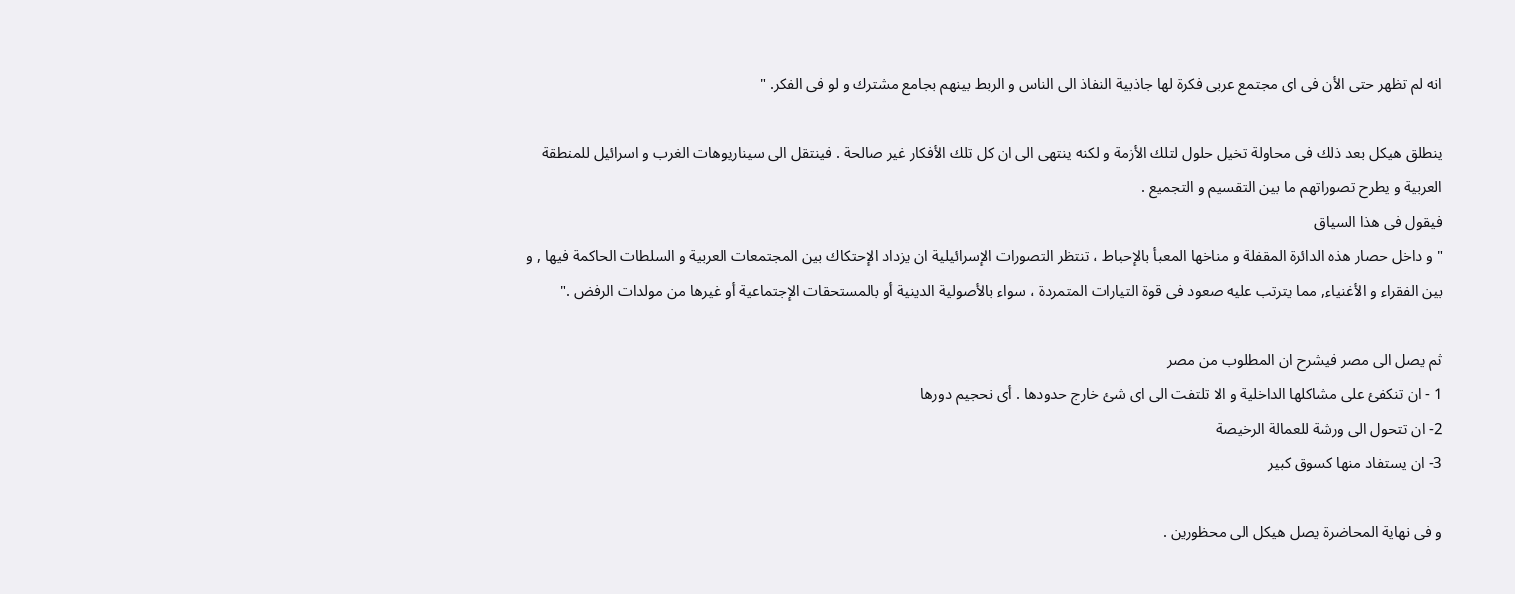انه لم تظهر حتى الأن فى اى مجتمع عربى فكرة لها جاذبية النفاذ الى الناس و الربط بينهم بجامع مشترك و لو فى الفكر. "

ينطلق هيكل بعد ذلك فى محاولة تخيل حلول لتلك الأزمة و لكنه ينتهى الى ان كل تلك الأفكار غير صالحة . فينتقل الى سيناريوهات الغرب و اسرائيل للمنطقة العربية و يطرح تصوراتهم ما بين التقسيم و التجميع .
فيقول فى هذا السياق
" و داخل حصار هذه الدائرة المقفلة و مناخها المعبأ بالإحباط ، تنتظر التصورات الإسرائيلية ان يزداد الإحتكاك بين المجتمعات العربية و السلطات الحاكمة فيها , و بين الفقراء و الأغنياء, مما يترتب عليه صعود فى قوة التيارات المتمردة ، سواء بالأصولية الدينية أو بالمستحقات الإجتماعية أو غيرها من مولدات الرفض ."

ثم يصل الى مصر فيشرح ان المطلوب من مصر
1 - ان تنكفئ على مشاكلها الداخلية و الا تلتفت الى اى شئ خارج حدودها . أى نحجيم دورها
2- ان تتحول الى ورشة للعمالة الرخيصة
3- ان يستفاد منها كسوق كبير

و فى نهاية المحاضرة يصل هيكل الى محظورين .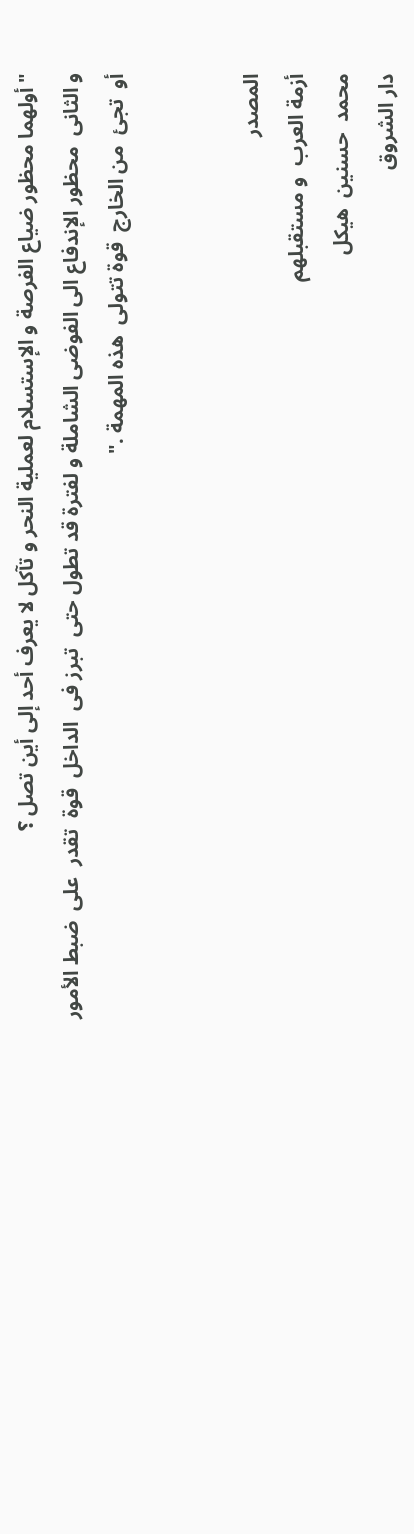"أولهما محظور ضياع الفرصة و الإستسلام لعملية النحر و تآكل لا يعرف أحد إلى أين تصل ؟
و الثانى  محظور الإندفاع الى الفوضى الشاملة و لفترة قد تطول حتى  تبرز فى  الداخل  قوة  تقدر  على  ضبط الأمور  أو  تجئ  من الخارج  قوة تتولى  هذه المهمة ."


المصدر
أزمة العرب  و مستقبلهم
محمد  حسنين  هيكل
دار الشروق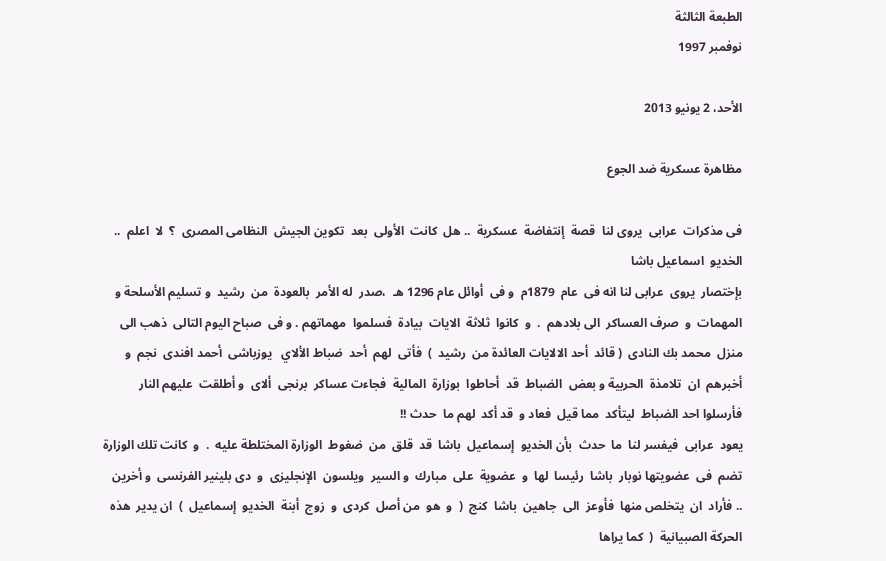الطبعة الثالثة
نوفمبر 1997

الأحد، 2 يونيو 2013

مظاهرة عسكرية ضد الجوع

فى مذكرات  عرابى  يروى لنا  قصة  إنتفاضة  عسكرية  .. هل  كانت  الأولى  بعد  تكوين الجيش  النظامى المصرى  ؟  لا  اعلم  ..
الخديو  اسماعيل باشا
بإختصار  يروى  عرابى لنا انه فى  عام  1879م  و فى  أوائل عام 1296 هـ  ،صدر  له الأمر  بالعودة  من  رشيد  و تسليم الأسلحة و المهمات  و  صرف العساكر  الى بلادهم  .  و  كانوا  ثلاثة  الايات  بيادة  فسلموا  مهماتهم . و فى  صباح اليوم التالى  ذهب الى  منزل  محمد بك النادى  ( قائد  أحد الالايات العائدة من  رشيد  )  فأتى  لهم  أحد  ضباط الألاي   يوزباشى  أحمد افندى  نجم  و أخبرهم  ان  تلامذة  الحربية و بعض  الضباط  قد  أحاطوا  بوزارة  المالية  فجاءت عساكر  برنجى  ألاى  و أطلقت  عليهم النار  فأرسلوا احد الضباط  ليتأكد  مما قيل  فعاد و  قد أكد  لهم ما  حدث !!
يعود  عرابى  فيفسر لنا  ما  حدث  بأن الخديو  إسماعيل  باشا  قد  قلق  من  ضغوط  الوزارة المختلطة عليه  .  و  كانت تلك الوزارة تضم  فى  عضويتها نوبار  باشا  رئيسا  لها  و  عضوية  على  مبارك  و السير  ويلسون  الإنجليزى  و  دى بلينير الفرنسى  و أخرين  .. فأراد  ان  يتخلص منها  فأوعز  الى  جاهين  باشا  كنج  (  و  هو  من أصل  كردى  و  زوج  أبنة  الخديو  إسماعيل  )  ان يدير  هذه الحركة الصبيانية  (  كما يراها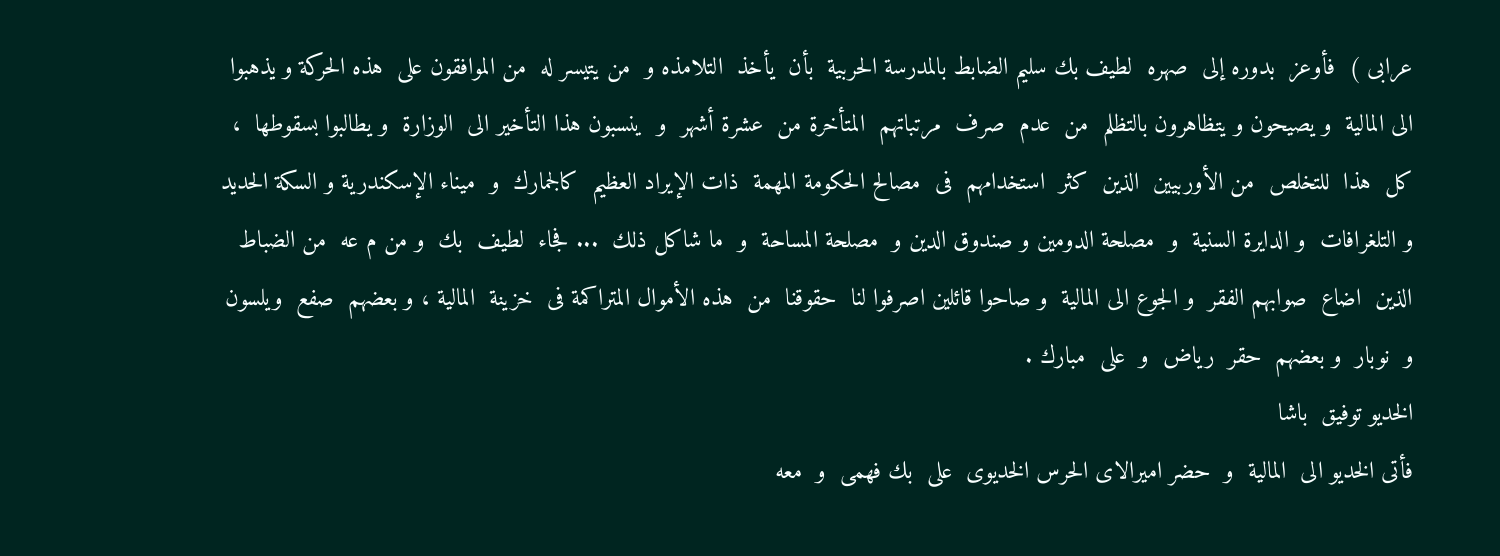عرابى )  فأوعز  بدوره إلى  صهره  لطيف بك سليم الضابط بالمدرسة الحربية  بأن  يأخذ  التلامذه و  من يتيسر له  من الموافقون على  هذه الحركة و يذهبوا الى المالية  و يصيحون و يتظاهرون بالتظلم  من  عدم  صرف  مرتباتهم  المتأخرة من  عشرة أشهر  و  ينسبون هذا التأخير الى  الوزارة  و يطالبوا بسقوطها  ، كل  هذا  للتخلص  من الأوربيين  الذين  كثر  استخدامهم  فى  مصالح الحكومة المهمة  ذات الإيراد العظيم  كالجمارك  و  ميناء الإسكندرية و السكة الحديد  و التلغرافات  و الدايرة السنية  و  مصلحة الدومين و صندوق الدين و  مصلحة المساحة  و  ما شاكل ذلك  ... فجاء  لطيف  بك  و من م عه  من الضباط  الذين  اضاع  صوابهم الفقر  و الجوع الى المالية  و صاحوا قائلين اصرفوا لنا  حقوقنا  من  هذه الأموال المتراكمة فى  خزينة  المالية ، و بعضهم  صفع  ويلسون  و  نوبار  و بعضهم  حقر  رياض  و  على  مبارك .
الخديو توفيق  باشا
فأتى الخديو الى  المالية  و  حضر اميرالاى الحرس الخديوى  على  بك فهمى  و  معه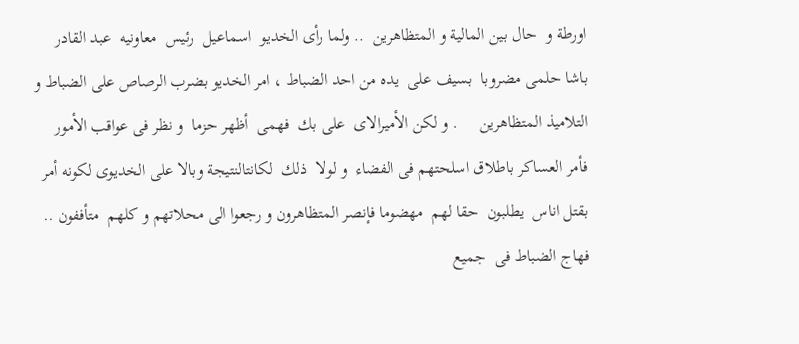اورطة و  حال بين المالية و المتظاهرين  .. ولما رأى الخديو  اسماعيل  رئيس  معاونيه  عبد القادر  باشا حلمى مضروبا  بسيف على  يده من احد الضباط ، امر الخديو بضرب الرصاص على الضباط و التلاميذ المتظاهرين     . و لكن الأميرالاى  على بك  فهمى  أظهر حزما  و نظر فى عواقب الأمور  فأمر العساكر باطلاق اسلحتهم فى الفضاء  و لولا  ذلك  لكانتالنتيجة وبالا على الخديوى لكونه أمر  بقتل اناس  يطلبون  حقا لهم  مهضوما فإنصر المتظاهرون و رجعوا الى محلاتهم و كلهم  متأففون ..
فهاج الضباط فى  جميع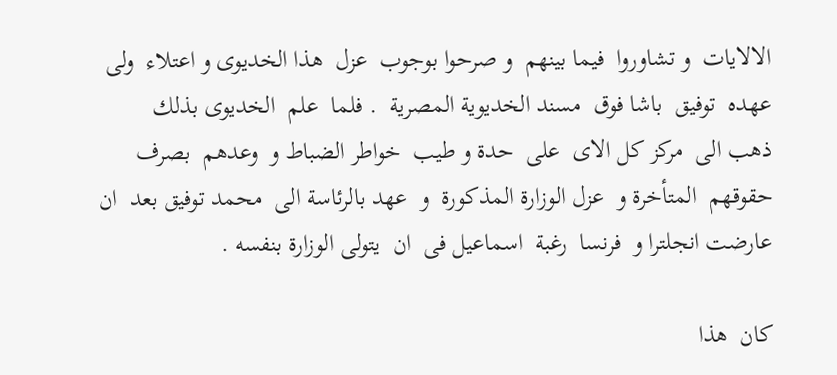الالايات  و تشاوروا  فيما بينهم  و صرحوا بوجوب  عزل  هذا الخديوى و اعتلاء  ولى  عهده  توفيق  باشا فوق  مسند الخديوية المصرية  . فلما  علم  الخديوى بذلك  ذهب الى  مركز كل الاى  على  حدة و طيب  خواطر الضباط و  وعدهم  بصرف  حقوقهم  المتأخرة و  عزل الوزارة المذكورة  و  عهد بالرئاسة الى  محمد توفيق بعد  ان  عارضت انجلترا و  فرنسا  رغبة  اسماعيل فى  ان  يتولى الوزارة بنفسه .

كان  هذا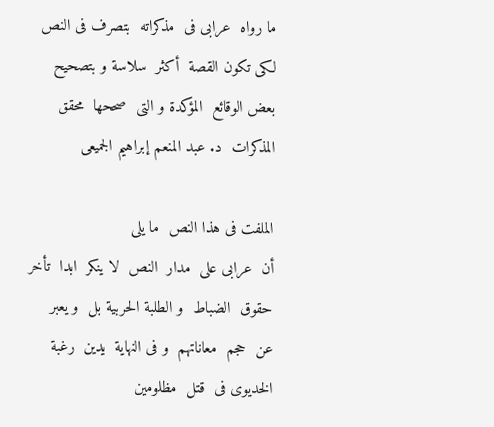ما رواه  عرابى فى  مذكراته  بتصرف فى النص  لكى تكون القصة  أكثر  سلاسة و بتصحيح بعض الوقائع  المؤكدة و التى  صححها  محقق  المذكرات  د. عبد المنعم إبراهيم الجميعى

الملفت فى هذا النص  ما يلى
أن  عرابى على  مدار  النص  لا ينكر  ابدا  تأخر  حقوق  الضباط  و الطلبة الحربية بل  و يعبر  عن  حجم  معاناتهم  و فى النهاية  يدين  رغبة الخديوى فى  قتل  مظلومين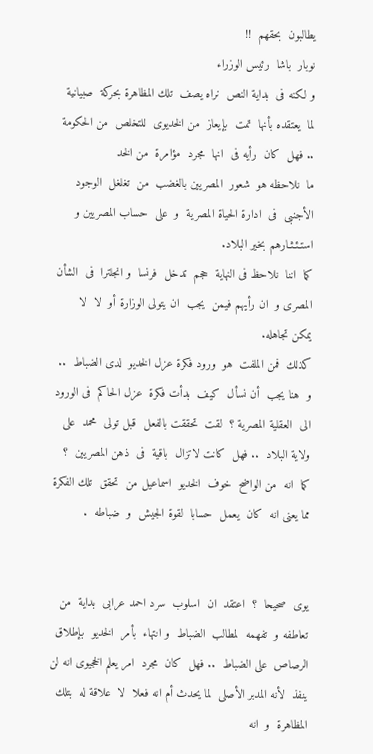يطالبون  بحقهم  !!
نوبار  باشا  رئيس الوزراء
و لكنه فى  بداية النص  نراه يصف  تلك المظاهرة بحركة  صبيانية لما  يعتقده بأنها  تمت  بإيعاز  من الخديوى  للتخلص  من الحكومة .. فهل  كان  رأيه فى  انها  مجرد  مؤامرة  من الخد
ما  نلاحظه هو  شعور  المصريين بالغضب  من  تغلغل  الوجود الأجنبى  فى  ادارة الحياة المصرية  و  على  حساب المصريين و  استـئـثـارهم بخير البلاد.
كما  اننا  نلاحظ فى النهاية  حجم  تدخل  فرنسا  و انجلترا  فى  الشأن المصرى و  ان رأيهم فيمن  يجب  ان يتولى الوزارة أو  لا  لا  يمكن تجاهله.
كذلك  فمن الملفت  هو  ورود فكرة عزل الخديو  لدى الضباط  ..  و  هنا يجب  أن نسأل  كيف  بدأت فكرة  عزل الحاكم  فى الورود الى  العقلية المصرية ؟  لقت  تحققت بالفعل  قبل تولى  محمد  على ولاية البلاد  .. فهل  كانت لاتزال  باقية  فى  ذهن المصريين  ؟
كما  انه  من الواضح  خوف  الخديو  اسماعيل من  تحقق  تلك الفكرة  مما يعنى انه  كان  يعمل  حسابا  لقوة الجيش  و  ضباطه  .


يوى  صحيحا  ؟  اعتقد  ان  اسلوب  سرد احمد عرابى  بداية  من  تعاطفه و  تفهمه  لمطالب  الضباط  و انتهاء  بأمر  الخديو  بإطلاق  الرصاص  على الضباط  .. فهل  كان  مجرد  امر يعلم الخجيوى انه لن  ينفذ  لأنه المدبر الأصلى  لما يحدث أم انه فعلا  لا  علاقة له  بتلك المظاهرة  و  انه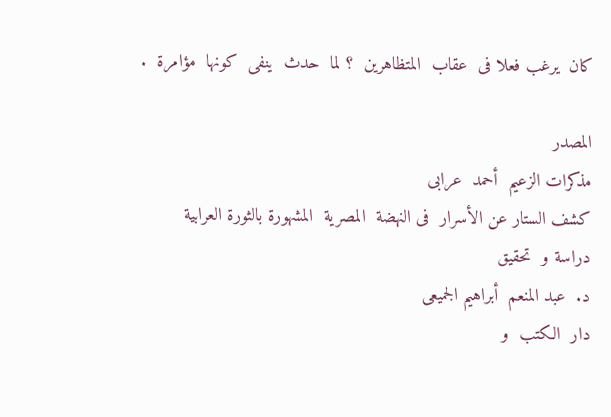كان  يرغب فعلا فى  عقاب  المتظاهرين  ؟ لما  حدث  ينفى  كونها  مؤامرة  .

المصدر
مذكرات الزعيم  أحمد  عرابى
كشف الستار عن الأسرار  فى النهضة  المصرية  المشهورة بالثورة العرابية
دراسة و  تحقيق
د.  عبد المنعم  أبراهيم الجميعى
دار  الكتب  و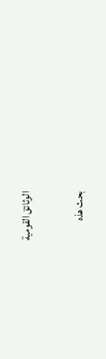الوثائق القومية

بحث هذه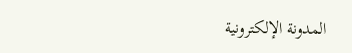المدونة الإلكترونية